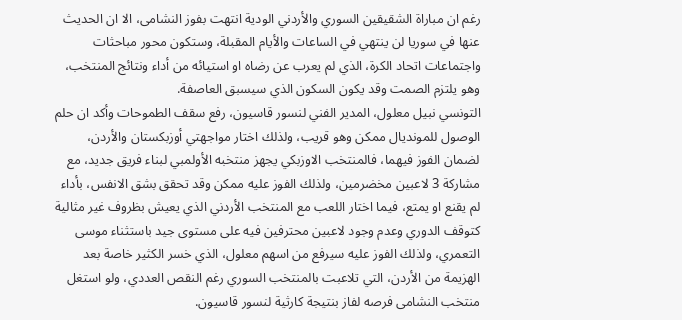رغم ان مباراة الشقيقين السوري والأردني الودية انتهت بفوز النشامى، الا ان الحديث عنها في سوريا لن ينتهي في الساعات والأيام المقبلة، وستكون محور مباحثات واجتماعات اتحاد الكرة، الذي لم يعرب عن رضاه او استيائه من أداء ونتائج المنتخب، وهو يلتزم الصمت وقد يكون السكون الذي سيسبق العاصفة.
التونسي نبيل معلول، المدير الفني لنسور قاسيون، رفع سقف الطموحات وأكد ان حلم الوصول للمونديال ممكن وهو قريب، ولذلك اختار مواجهتي أوزبكستان والأردن، لضمان الفوز فيهما، فالمنتخب الاوزبكي يجهز منتخبه الأولمبي لبناء فريق جديد، مع مشاركة 3 لاعبين مخضرمين، ولذلك الفوز عليه ممكن وقد تحقق بشق الانفس، بأداء لم يقنع او يمتع، فيما اختار اللعب مع المنتخب الأردني الذي يعيش بظروف غير مثالية كتوقف الدوري وعدم وجود لاعبين محترفين فيه على مستوى جيد باستثناء موسى التعمري، ولذلك الفوز عليه سيرفع من اسهم معلول، الذي خسر الكثير خاصة بعد الهزيمة من الأردن، التي تلاعبت بالمنتخب السوري رغم النقص العددي، ولو استغل منتخب النشامى فرصه لفاز بنتيجة كارثية لنسور قاسيون.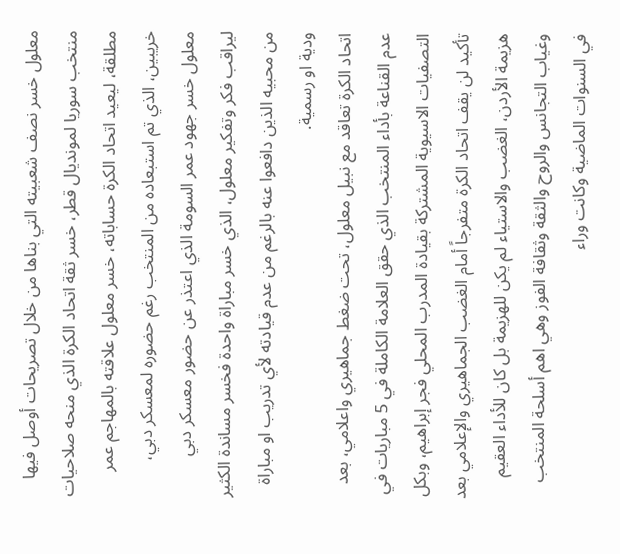معلول خسر نصف شعبيته التي بناها من خلال تصريحات أوصل فيها منتخب سوريا لمونديال قطر، خسر ثقة اتحاد الكرة الذي منحه صلاحيات مطلقة، ليعيد اتحاد الكرة حساباته، خسر معلول علاقته بالمهاجم عمر خريبين، الذي تم استبعاده من المنتخب رغم حضوره لمعسكر دبي، معلول خسر جهود عمر السومة الذي اعتذر عن حضور معسكر دبي ليراقب فكر وتفكير معلول، الذي خسر مباراة واحدة فخسر مساندة الكثير من محبيه الذين دافعوا عنه بالرغم من عدم قيادته لأي تدريب او مباراة ودية او رسمية.
اتحاد الكرة تعاقد مع نبيل معلول، تحت ضغط جماهيري واعلامي، بعد عدم القناعة بأداء المنتخب الذي حقق العلامة الكاملة في 5 مباريات في التصفيات الاسيوية المشتركة بقيادة المدرب المحلي فجر إبراهيم، وبكل تأكيد لن يقف اتحاد الكرة متفرجاً أمام الغضب الجماهيري والإعلامي بعد هزيمة الأردن، الغضب والاستياء لم يكن للهزيمة بل كان للأداء العقيم وغياب التجانس والروح والثقة وثقافة الفوز وهي اهم أسلحة المنتخب في السنوات الماضية وكانت وراء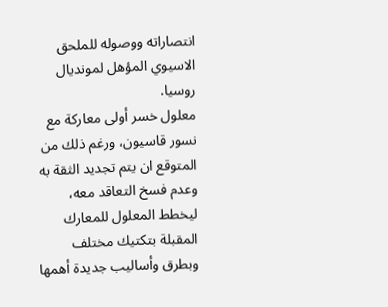انتصاراته ووصوله للملحق الاسيوي المؤهل لمونديال روسيا.
معلول خسر أولى معاركة مع نسور قاسيون، ورغم ذلك من المتوقع ان يتم تجديد الثقة به وعدم فسخ التعاقد معه، ليخطط المعلول للمعارك المقبلة بتكتيك مختلف وبطرق وأساليب جديدة أهمها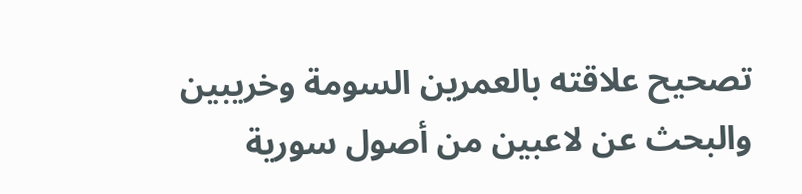تصحيح علاقته بالعمرين السومة وخريبين والبحث عن لاعبين من أصول سورية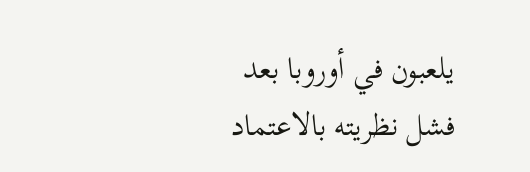يلعبون في أوروبا بعد فشل نظريته بالاعتماد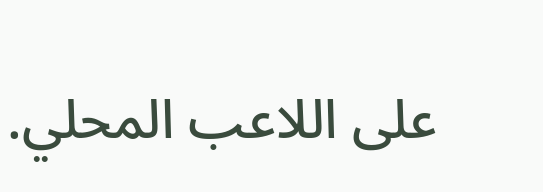على اللاعب المحلي.